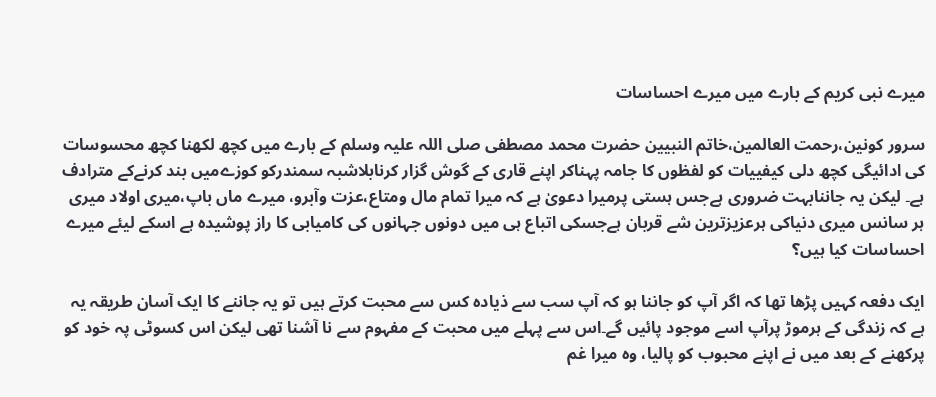میرے نبی کریم کے بارے میں میرے احساسات

سرور کونین،رحمت العالمین،خاتم النبیین حضرت محمد مصطفی صلی اللہ علیہ وسلم کے بارے میں کچھ لکھنا کچھ محسوسات کی ادائیگی کچھ دلی کیفییات کو لفظوں کا جامہ پہناکر اپنے قاری کے گوش گزار کرنابلاشبہ سمندرکو کوزےمیں بند کرنےکے مترادف ہے۔ لیکن یہ جاننابہت ضروری ہےجس ہستی پرمیرا دعویٰ ہے کہ میرا تمام مال ومتاع،عزت وآبرو، میرے ماں باپ،میری اولاد میری ہر سانس میری دنیاکی ہرعزیزترین شے قربان ہےجسکی اتباع ہی میں دونوں جہانوں کی کامیابی کا راز پوشیدہ ہے اسکے لیئے میرے احساسات کیا ہیں؟

ایک دفعہ کہیں پڑھا تھا کہ اگر آپ کو جاننا ہو کہ آپ سب سے ذیادہ کس سے محبت کرتے ہیں تو یہ جاننے کا ایک آسان طریقہ یہ ہے کہ زندگی کے ہرموڑ پرآپ اسے موجود پائیں گے۔اس سے پہلے میں محبت کے مفہوم سے نا آشنا تھی لیکن اس کسوٹی پہ خود کو پرکھنے کے بعد میں نے اپنے محبوب کو پالیا، وہ میرا غم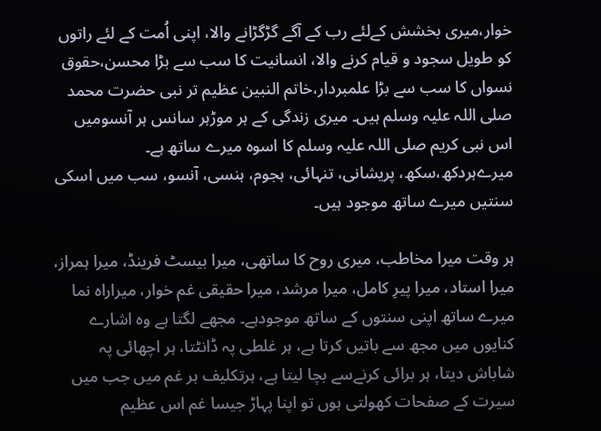خوار،میری بخشش کےلئے رب کے آگے گڑگڑانے والا، اپنی اُمت کے لئے راتوں کو طویل سجود و قیام کرنے والا، انسانیت کا سب سے بڑا محسن،حقوق نسواں کا سب سے بڑا علمبردار،خاتم النبین عظیم تر نبی حضرت محمد صلی اللہ علیہ وسلم ہیں۔ میری زندگی کے ہر موڑہر سانس ہر آنسومیں اس نبی کریم صلی اللہ علیہ وسلم کا اسوہ میرے ساتھ ہے۔ میرےہردکھ،سکھ، پریشانی، تنہائی، ہجوم، ہنسی، آنسو، سب میں اسکی سنتیں میرے ساتھ موجود ہیں۔

ہر وقت میرا مخاطب، میری روح کا ساتھی، میرا بیسٹ فرینڈ، میرا ہمراز، میرا استاد، میرا پیرِ کامل، میرا مرشد، میرا حقیقی غم خوار، میراراہ نما میرے ساتھ اپنی سنتوں کے ساتھ موجودہے۔ مجھے لگتا ہے وہ اشارے کنایوں میں مجھ سے باتیں کرتا ہے، ہر غلطی پہ ڈانٹتا، ہر اچھائی پہ شاباش دیتا، ہر برائی کرنےسے بچا لیتا ہے، ہرتکلیف ہر غم میں جب میں سیرت کے صفحات کھولتی ہوں تو اپنا پہاڑ جیسا غم اس عظیم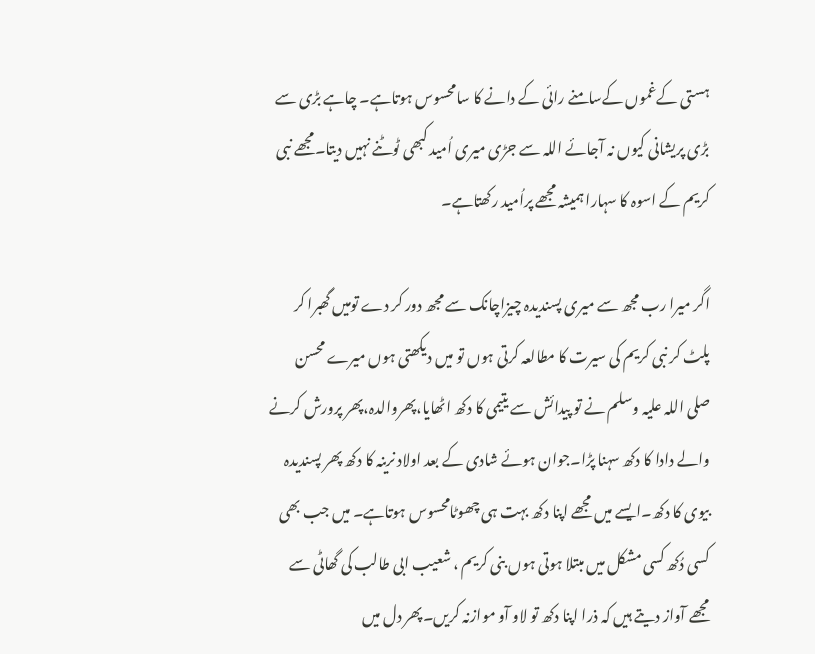ہستی کےغموں کےسامنے رائی کے دانے کا سامحسوس ہوتاہے۔ چاہے بڑی سے بڑی پریشانی کیوں نہ آجائے اللہ سے جڑی میری اُمید کبھی ٹوٹنے نہیں دیتا۔مجھے نبی کریم کے اسوہ کا سہارا ہمیشہ مجھے پراُمید رکھتاہے۔

اگر میرا رب مجھ سے میری پسندیدہ چیزاچانک سے مجھ دور کر دے تومیں گھبرا کر پلٹ کر نبی کریم کی سیرت کا مطالعہ کرتی ہوں تو میں دیکھتی ہوں میرے محسن  صلی اللہ علیہ وسلم نے تو پیدائش سے یتیمی کا دکھ اٹھایا،پھروالدہ،پھر پرورش کرنے والے دادا کا دکھ سہنا پڑا۔جوان ہوئے شادی کے بعد اولاد نرینہ کا دکھ پھر پسندیدہ بیوی کا دکھ۔ایسے میں مجھے اپنا دکھ بہت ہی چھوٹامحسوس ہوتاہے۔ میں جب بھی کسی دُکھ کسی مشکل میں مبتلا ہوتی ہوں بنی کریم ، شعیب ابی طالب کی گھاٹی سے مجھے آواز دیتے ہیں کہ ذرا اپنا دکھ تو لاو آو موازنہ کریں۔پھر دل میں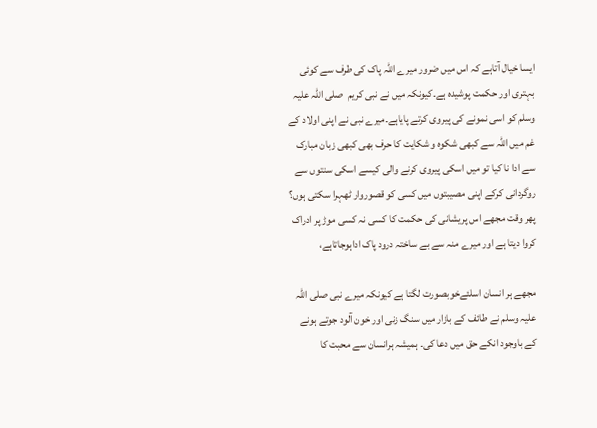ایسا خیال آتاہے کہ اس میں ضرور میرے اللہ پاک کی طرف سے کوئی بہتری اور حکمت پوشیدہ ہے۔کیونکہ میں نے نبی کریم  صلی اللہ علیہ وسلم کو اسی نمونے کی پیروی کرتے پایاہے۔میرے نبی نے اپنی اولاد کے غم میں اللہ سے کبھی شکوہ و شکایت کا حرف بھی کبھی زبان مبارک سے ادا نا کیا تو میں اسکی پیروی کرنے والی کیسے اسکی سنتوں سے روگردانی کرکے اپنی مصیبتوں میں کسی کو قصوروار ٹھہرا سکتی ہوں؟ پھر وقت مجھے اس پریشانی کی حکمت کا کسی نہ کسی موڑ پر ادراک کروا دیتا ہے اور میرے منہ سے بے ساختہ درود پاک اداہوجاتاہے،

مجھے ہر انسان اسلئےخوبصورت لگتا ہے کیونکہ میرے نبی صلی اللہ علیہ وسلم نے طائف کے بازار میں سنگ زنی اور خون آلود جوتے ہونے کے باوجود انکے حق میں دعا کی۔ ہمیشہ ہرانسان سے محبت کا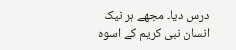درس دیا۔ مجھے ہر نیک انسان نبی کریم کے اسوہ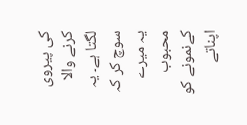کی پیروی کرنے والا لگتا ہے۔ یہ سوچ کر کہ یہ میرے محبوب کےنمونے کو اپناتے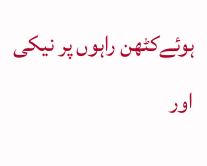ہوئےکٹھن راہوں پر نیکی اور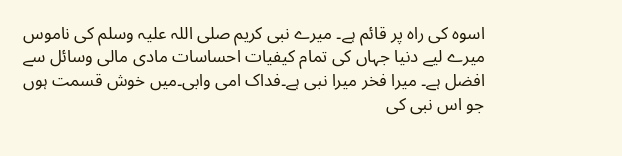اسوہ کی راہ پر قائم ہے۔ میرے نبی کریم صلی اللہ علیہ وسلم کی ناموس میرے لیے دنیا جہاں کی تمام کیفیات احساسات مادی مالی وسائل سے افضل ہے۔ میرا فخر میرا نبی ہے۔فداک امی وابی۔میں خوش قسمت ہوں جو اس نبی کی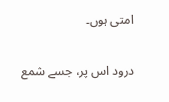امتی ہوں۔

درود اس پر، جسے شمع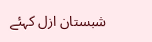شبستان ازل کہئے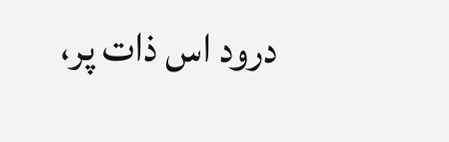درود اس ذات پر،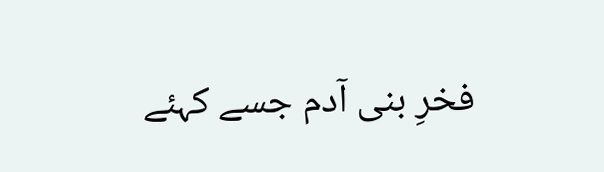فخرِ بنی آدم جسے کہئے